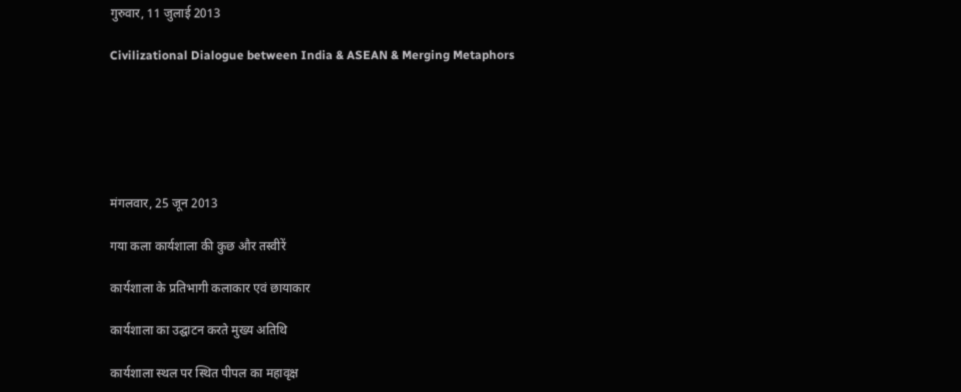गुरुवार, 11 जुलाई 2013

Civilizational Dialogue between India & ASEAN & Merging Metaphors






मंगलवार, 25 जून 2013

गया कला कार्यशाला की कुछ और तस्वीरें

कार्यशाला के प्रतिभागी कलाकार एवं छायाकार

कार्यशाला का उद्घाटन करते मुख्य अतिथि

कार्यशाला स्थल पर स्थित पीपल का महावृक्ष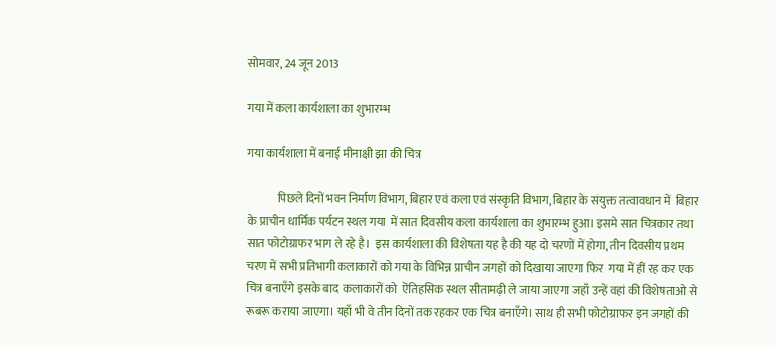सोमवार, 24 जून 2013

गया में कला कार्यशाला का शुभारम्भ

गया कार्यशाला में बनाई मीनाक्षी झा की चित्र

             पिछले दिनों भवन निर्माण विभाग, बिहार एवं कला एवं संस्कृति विभाग, बिहार के संयुक्त तत्वावधान में  बिहार के प्राचीन धार्मिक पर्यटन स्थल गया  में सात दिवसीय कला कार्यशाला का शुभारम्भ हुआ। इसमे सात चित्रकार तथा सात फोटोग्राफर भाग ले रहे है।  इस कार्यशाला की विशेषता यह है की यह दो चरणों में होगा, तीन दिवसीय प्रथम चरण में सभी प्रतिभागी कलाकारों को गया के विभिन्न प्राचीन जगहों को दिखाया जाएगा फिर  गया में हीं रह कर एक चित्र बनाएँगे इसके बाद  कलाकारों को  ऎतिहसिक स्थल सीतामढ़ी ले जाया जाएगा जहाँ उन्हें वहां की विशेषताओ से रूबरू कराया जाएगा। यहाँ भी वे तीन दिनों तक रहकर एक चित्र बनाएँगे। साथ ही सभी फोटोग्राफर इन जगहों की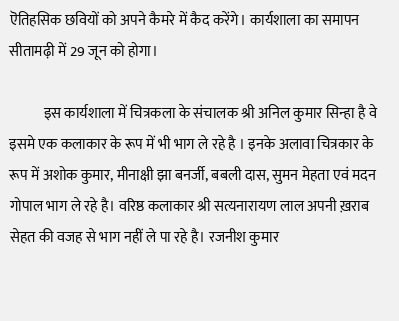ऎतिहसिक छवियों को अपने कैमरे में कैद करेंगे। कार्यशाला का समापन सीतामढ़ी में 29 जून को होगा।

            इस कार्यशाला में चित्रकला के संचालक श्री अनिल कुमार सिन्हा है वे इसमे एक कलाकार के रूप में भी भाग ले रहे है । इनके अलावा चित्रकार के रूप में अशोक कुमार, मीनाक्षी झा बनर्जी, बबली दास, सुमन मेहता एवं मदन गोपाल भाग ले रहे है। वरिष्ठ कलाकार श्री सत्यनारायण लाल अपनी ख़राब सेहत की वजह से भाग नहीं ले पा रहे है। रजनीश कुमार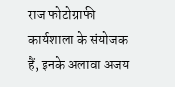राज फोटोग्राफी कार्यशाला के संयोजक हैं, इनके अलावा अजय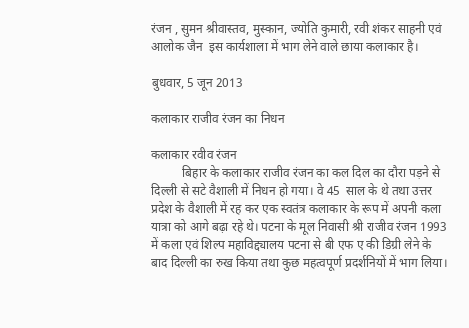रंजन , सुमन श्रीवास्तव, मुस्कान, ज्योति कुमारी, रवी शंकर साहनी एवं आलोक जैन  इस कार्यशाला में भाग लेने वाले छाया कलाकार है।

बुधवार, 5 जून 2013

कलाकार राजीव रंजन का निधन

कलाकार रवीव रंजन
          बिहार के कलाकार राजीव रंजन का कल दिल का दौरा पड़ने से दिल्ली से सटे वैशाली में निधन हो गया। वे 45  साल के थे तथा उत्तर प्रदेश के वैशाली में रह कर एक स्वतंत्र कलाकार के रूप में अपनी कला यात्रा को आगे बढ़ा रहे थे। पटना के मूल निवासी श्री राजीव रंजन 1993 में कला एवं शिल्प महाविद्द्यालय पटना से बी एफ ए की डिग्री लेने के बाद दिल्ली का रुख किया तथा कुछ महत्वपूर्ण प्रदर्शनियों में भाग लिया।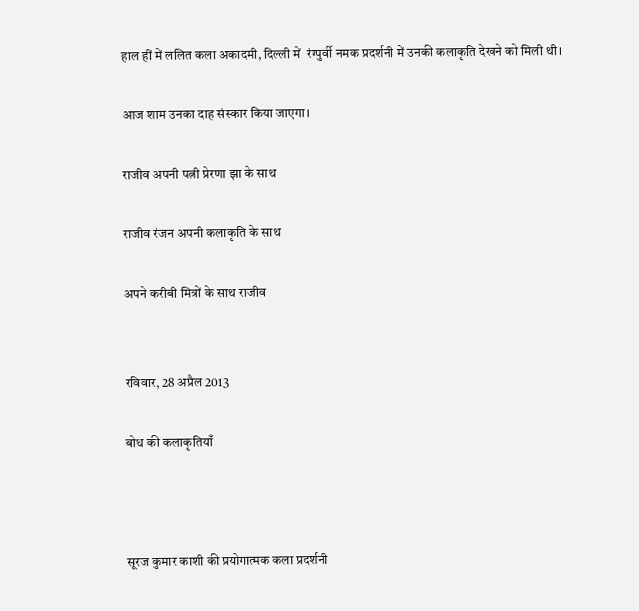हाल हीं में ललित कला अकादमी, दिल्ली में  रंग्पुर्वी नमक प्रदर्शनी में उनकी कलाकृति देखने को मिली थी।

आज शाम उनका दाह संस्कार किया जाएगा।

राजीव अपनी पत्नी प्रेरणा झा के साथ

राजीव रंजन अपनी कलाकृति के साथ

अपने करीबी मित्रों के साथ राजीव


रविवार, 28 अप्रैल 2013

बोध की कलाकृतियाँ



सूरज कुमार काशी की प्रयोगात्मक कला प्रदर्शनी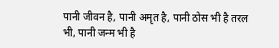पानी जीवन है, पानी अमृत है, पानी ठोस भी है तरल भी, पानी जन्म भी है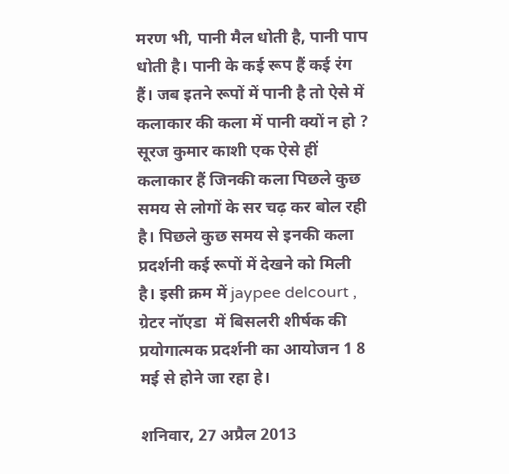मरण भी, पानी मैल धोती है, पानी पाप धोती है। पानी के कई रूप हैं कई रंग हैं। जब इतने रूपों में पानी है तो ऐसे में कलाकार की कला में पानी क्यों न हो ?
सूरज कुमार काशी एक ऐसे हीं  कलाकार हैं जिनकी कला पिछले कुछ समय से लोगों के सर चढ़ कर बोल रही है। पिछले कुछ समय से इनकी कला प्रदर्शनी कई रूपों में देखने को मिली है। इसी क्रम में jaypee delcourt , ग्रेटर नॉएडा  में बिसलरी शीर्षक की प्रयोगात्मक प्रदर्शनी का आयोजन 1 8 मई से होने जा रहा हे।

शनिवार, 27 अप्रैल 2013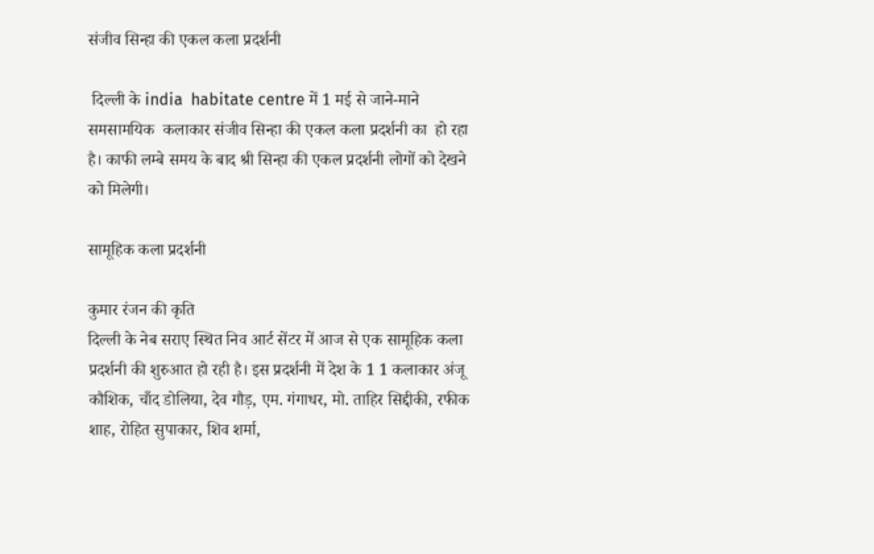संजीव सिन्हा की एकल कला प्रदर्शनी

 दिल्ली के india  habitate centre में 1 मई से जाने-माने समसामयिक  कलाकार संजीव सिन्हा की एकल कला प्रदर्शनी का  हो रहा है। काफी लम्बे समय के बाद श्री सिन्हा की एकल प्रदर्शनी लोगों को देखने को मिलेगी।

सामूहिक कला प्रदर्शनी

कुमार रंजन की कृति
दिल्ली के नेब सराए स्थित निव आर्ट सेंटर में आज से एक सामूहिक कला प्रदर्शनी की शुरुआत हो रही है। इस प्रदर्शनी में देश के 1 1 कलाकार अंजू कौशिक, चाँद डोलिया, देव गौड़, एम. गंगाधर, मो. ताहिर सिद्दीकी, रफीक शाह, रोहित सुपाकार, शिव शर्मा,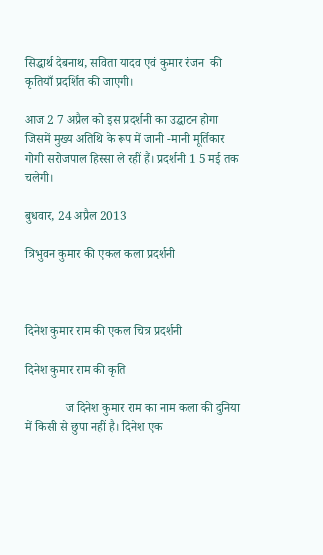सिद्धार्थ देबनाथ, सविता यादव एवं कुमार रंजन  की कृतियाँ प्रदर्शित की जाएगी।

आज 2 7 अप्रैल को इस प्रदर्शनी का उद्घाटन होगा जिसमें मुख्य अतिथि के रूप में जानी -मानी मूर्तिकार गोगी सरोजपाल हिस्सा ले रहीं हैं। प्रदर्शनी 1 5 मई तक चलेगी।

बुधवार, 24 अप्रैल 2013

त्रिभुवन कुमार की एकल कला प्रदर्शनी



दिनेश कुमार राम की एकल चित्र प्रदर्शनी

दिनेश कुमार राम की कृति

             ज दिनेश कुमार राम का नाम कला की दुनिया में किसी से छुपा नहीं है। दिनेश एक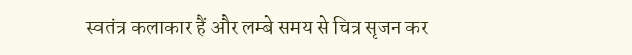स्वतंत्र कलाकार हैं और लम्बे समय से चित्र सृजन कर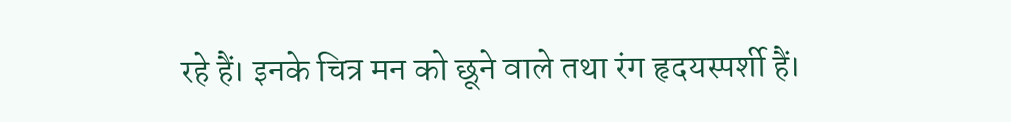रहे हैं। इनके चित्र मन को छूने वाले तथा रंग हृदयस्पर्शी हैं।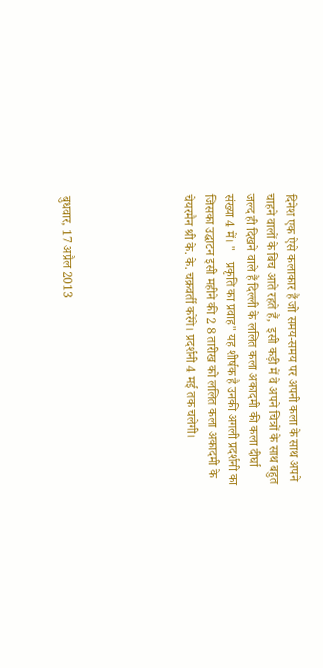दिनेश एक ऐसे कलाकार हैं जो समय-समय पर अपनी कला के साथ अपने चाहने वालों के बिच आते रहते हैं,  इसी कड़ी में वे अपने चित्रों के साथ बहुत जल्द ही दिखने वाले हैं दिल्ली के ललित कला अकादमी की कला दीर्घा संख्या 4 में। "   प्रकृति का प्रवाह" यह शीर्षक है उनकी अगली प्रदर्शनी का जिसका उद्घाटन इसी महीने की 2 8 तारीख को ललित कला अकादमी के चेयरमैन श्री के. के. चक्रवर्ती करेंगे। प्रदर्शनी 4 मई तक चलेगी।





बुधवार, 17 अप्रैल 2013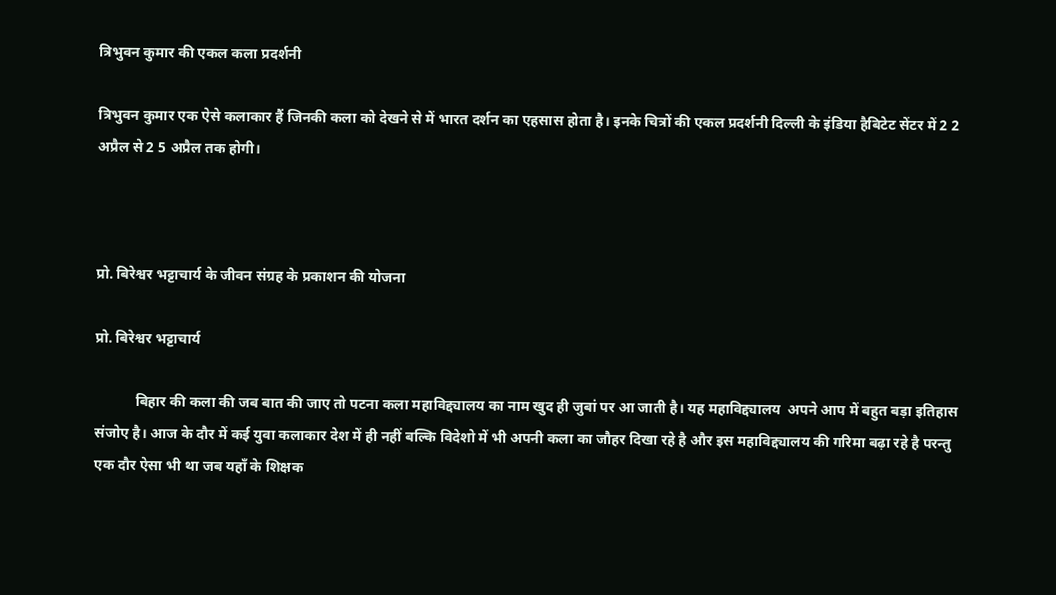त्रिभुवन कुमार की एकल कला प्रदर्शनी

त्रिभुवन कुमार एक ऐसे कलाकार हैं जिनकी कला को देखने से में भारत दर्शन का एहसास होता है। इनके चित्रों की एकल प्रदर्शनी दिल्ली के इंडिया हैबिटेट सेंटर में 2 2 अप्रैल से 2 5 अप्रैल तक होगी।



प्रो. बिरेश्वर भट्टाचार्य के जीवन संग्रह के प्रकाशन की योजना

प्रो. बिरेश्वर भट्टाचार्य

           बिहार की कला की जब बात की जाए तो पटना कला महाविद्द्यालय का नाम खुद ही जुबां पर आ जाती है। यह महाविद्द्यालय  अपने आप में बहुत बड़ा इतिहास संजोए है। आज के दौर में कई युवा कलाकार देश में ही नहीं बल्कि विदेशो में भी अपनी कला का जौहर दिखा रहे है और इस महाविद्द्यालय की गरिमा बढ़ा रहे है परन्तु एक दौर ऐसा भी था जब यहाँ के शिक्षक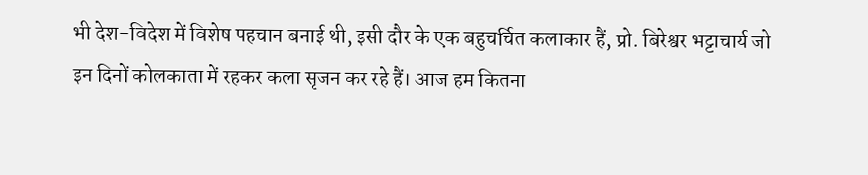भी देश-विदेश में विशेष पहचान बनाई थी, इसी दौर के एक बहुचर्चित कलाकार हैं, प्रो. बिरेश्वर भट्टाचार्य जो इन दिनों कोलकाता में रहकर कला सृजन कर रहे हैं। आज हम कितना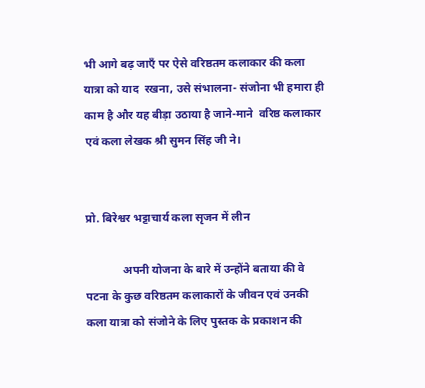भी आगे बढ़ जाएँ पर ऐसे वरिष्ठतम कलाकार की कला यात्रा को याद  रखना, उसे संभालना- संजोना भी हमारा ही काम है और यह बीड़ा उठाया है जाने-माने  वरिष्ठ कलाकार एवं कला लेखक श्री सुमन सिंह जी ने।


प्रो. बिरेश्वर भट्टाचार्य कला सृजन में लीन

             अपनी योजना के बारे में उन्होंने बताया की वे पटना के कुछ वरिष्ठतम कलाकारों के जीवन एवं उनकी कला यात्रा को संजोने के लिए पुस्तक के प्रकाशन की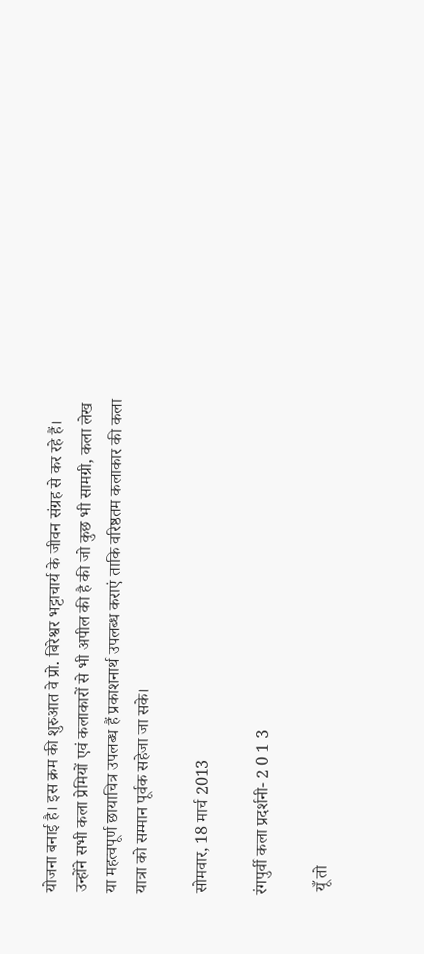योजना बनाई है। इस क्रम की शुरुआत वे प्रो. बिरेश्वर भट्टाचार्य के जीवन संग्रह से कर रहे हैं। उन्होंने सभी कला प्रेमियों एवं कलाकारों से भी अपील की है की जो कुछ भी सामग्री, कला लेख या महत्वपूर्ण छायाचित्र उपलब्ध हैं प्रकाशनार्थ उपलब्ध कराएं ताकि वरिष्ठतम कलाकार की कला यात्रा को सम्मान पूर्वक सहेजा जा सके।

सोमवार, 18 मार्च 2013

रंगपुर्वी कला प्रदर्शनी- 2 0 1 3

 यूँ तो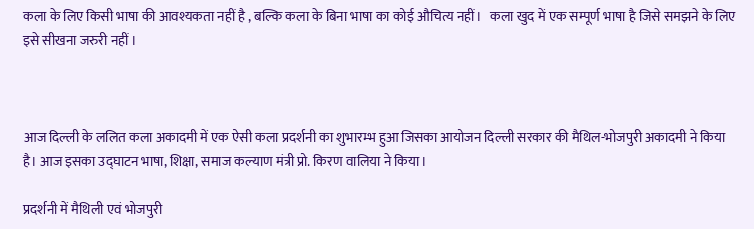कला के लिए किसी भाषा की आवश्यकता नहीं है , बल्कि कला के बिना भाषा का कोई औचित्य नहीं।   कला खुद में एक सम्पूर्ण भाषा है जिसे समझने के लिए इसे सीखना जरुरी नहीं ।



आज दिल्ली के ललित कला अकादमी में एक ऐसी कला प्रदर्शनी का शुभारम्भ हुआ जिसका आयोजन दिल्ली सरकार की मैथिल-भोजपुरी अकादमी ने किया है। आज इसका उद्घाटन भाषा, शिक्षा, समाज कल्याण मंत्री प्रो. किरण वालिया ने किया।

प्रदर्शनी में मैथिली एवं भोजपुरी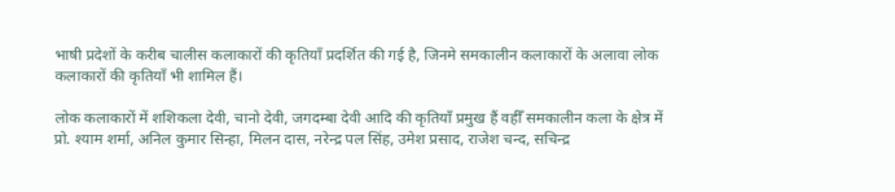भाषी प्रदेशों के करीब चालीस कलाकारों की कृतियाँ प्रदर्शित की गई है, जिनमे समकालीन कलाकारों के अलावा लोक कलाकारों की कृतियाँ भी शामिल हैं।

लोक कलाकारों में शशिकला देवी, चानो देवी, जगदम्बा देवी आदि की कृतियाँ प्रमुख हैं वहीँ समकालीन कला के क्षेत्र में प्रो. श्याम शर्मा, अनिल कुमार सिन्हा, मिलन दास, नरेन्द्र पल सिंह, उमेश प्रसाद, राजेश चन्द, सचिन्द्र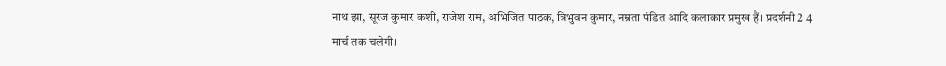नाथ झा, सूरज कुमार कशी, राजेश राम, अभिजित पाठक, त्रिभुवन कुमार, नम्रता पंडित आदि कलाकार प्रमुख हैं। प्रदर्शनी 2 4 मार्च तक चलेगी।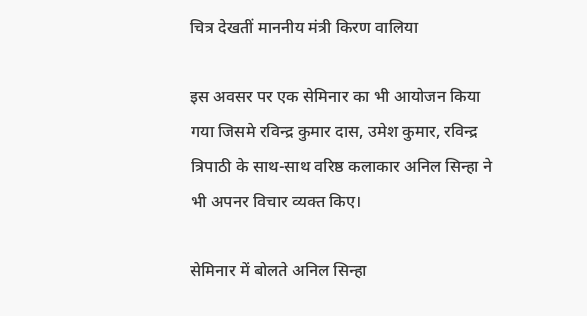चित्र देखतीं माननीय मंत्री किरण वालिया

इस अवसर पर एक सेमिनार का भी आयोजन किया गया जिसमे रविन्द्र कुमार दास, उमेश कुमार, रविन्द्र त्रिपाठी के साथ-साथ वरिष्ठ कलाकार अनिल सिन्हा ने भी अपनर विचार व्यक्त किए।

सेमिनार में बोलते अनिल सिन्हा